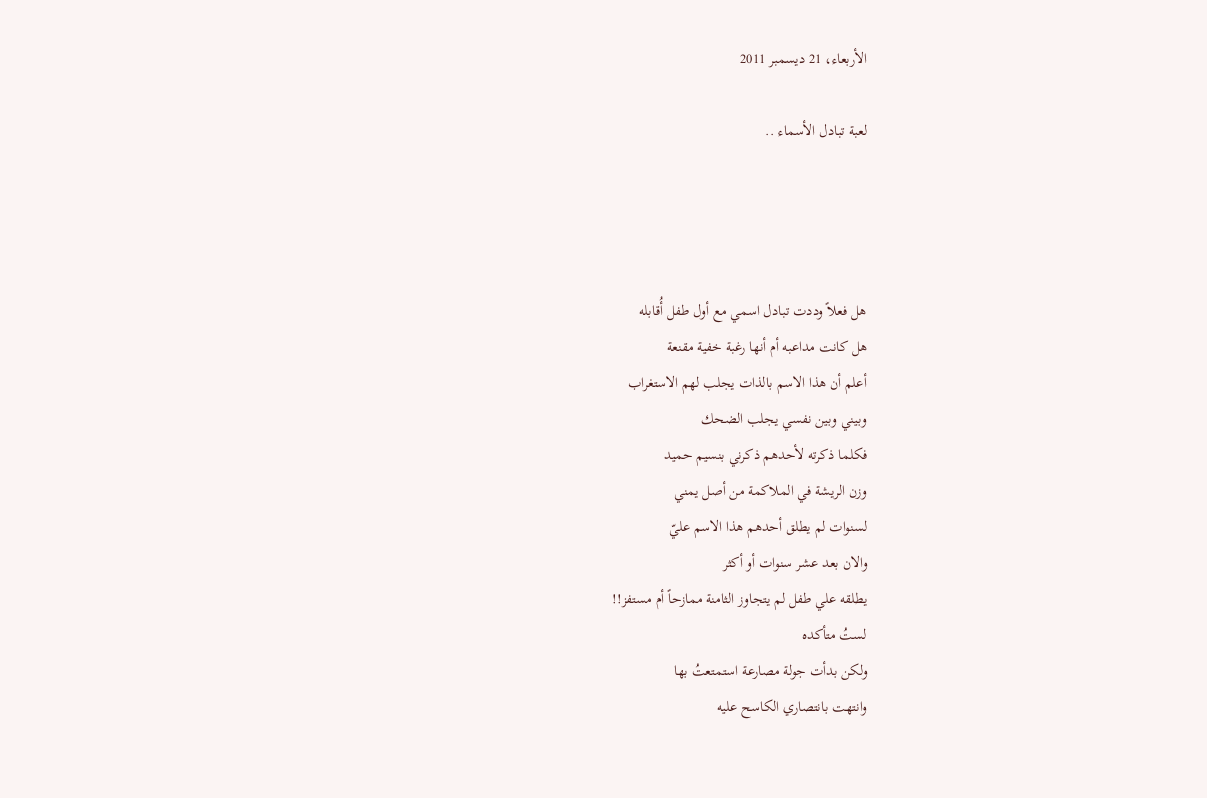الأربعاء، 21 ديسمبر 2011

لعبة تبادل الأسماء ..




هل فعلاً وددت تبادل اسمي مع أول طفل أُقابله
هل كانت مداعبه أم أنها رغبة خفية مقنعة
أعلم أن هذا الاسم بالذات يجلب لهم الاستغراب
وبيني وبين نفسي يجلب الضحك
فكلما ذكرته لأحدهم ذكرني بنسيم حميد
وزن الريشة في الملاكمة من أصل يمني
لسنوات لم يطلق أحدهم هذا الاسم عليّ
والان بعد عشر سنوات أو أكثر
يطلقه علي طفل لم يتجاوز الثامنة ممازحاً أم مستفز!!
لستُ متأكده
ولكن بدأت جولة مصارعة استمتعتُ بها
وانتهت بانتصاري الكاسح عليه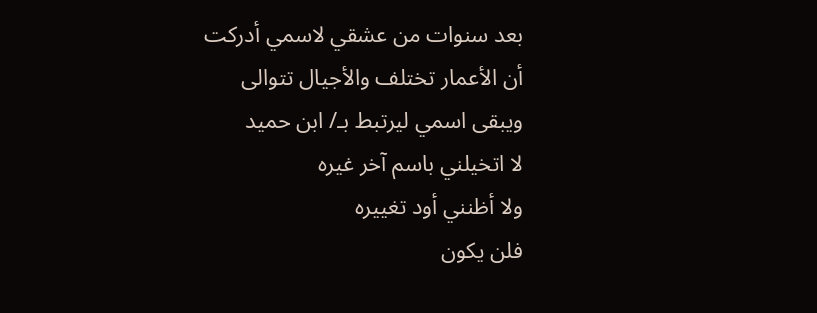بعد سنوات من عشقي لاسمي أدركت أن الأعمار تختلف والأجيال تتوالى
ويبقى اسمي ليرتبط بـ/ ابن حميد
لا اتخيلني باسم آخر غيره
ولا أظنني أود تغييره
فلن يكون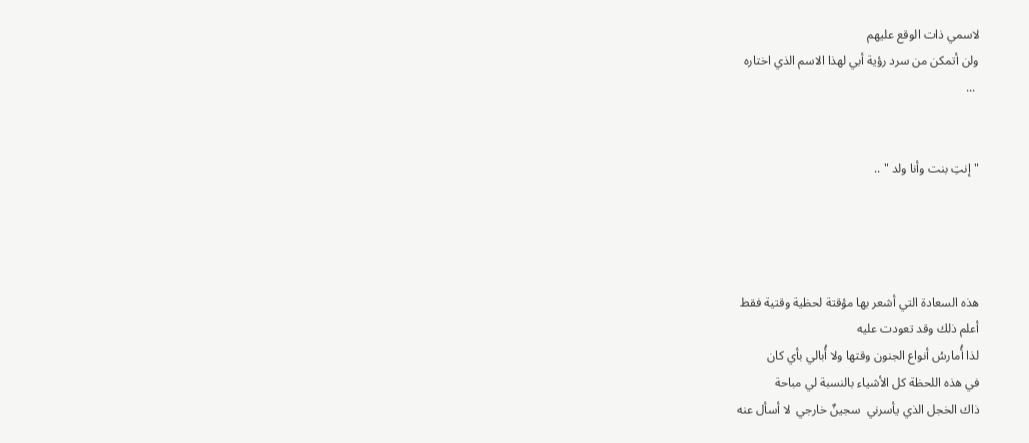لاسمي ذات الوقع عليهم
ولن أتمكن من سرد رؤية أبي لهذا الاسم الذي اختاره
 ...


" إنتِ بنت وأنا ولد " ..




هذه السعادة التي أشعر بها مؤقتة لحظية وقتية فقط
أعلم ذلك وقد تعودت عليه
لذا أُمارسُ أنواع الجنون وقتها ولا أُبالي بأي كان
في هذه اللحظة كل الأشياء بالنسبة لي مباحة
ذاك الخجل الذي يأسرني  سجينٌ خارجي  لا أسأل عنه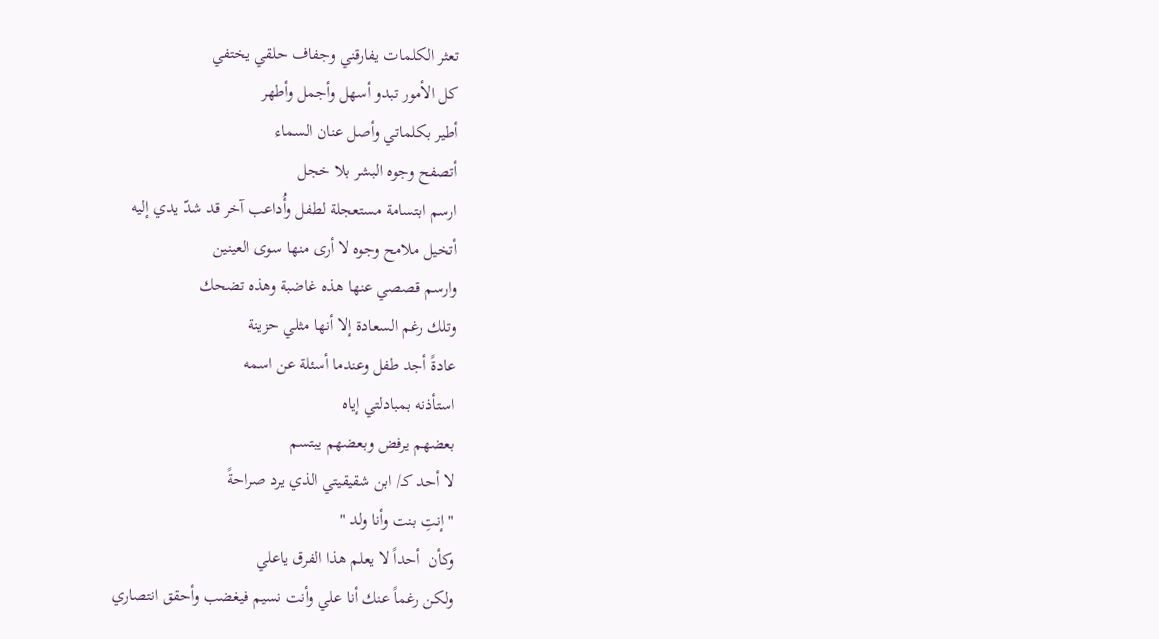تعثر الكلمات يفارقني وجفاف حلقي يختفي
كل الأمور تبدو أسهل وأجمل وأطهر
أطير بكلماتي وأصل عنان السماء
أتصفح وجوه البشر بلا خجل
ارسم ابتسامة مستعجلة لطفل وأُداعب آخر قد شدّ يدي إليه
أتخيل ملامح وجوه لا أرى منها سوى العينين
وارسم قصصي عنها هذه غاضبة وهذه تضحك
وتلك رغم السعادة إلا أنها مثلي حزينة
عادةً أجد طفل وعندما أسئلة عن اسمه
استأذنه بمبادلتي إياه
بعضهم يرفض وبعضهم يبتسم
لا أحد كـ/ ابن شقيقيتي الذي يرد صراحةً
" إنتِ بنت وأنا ولد "
وكأن  أحداً لا يعلم هذا الفرق ياعلي
ولكن رغماً عنك أنا علي وأنت نسيم فيغضب وأحقق انتصاري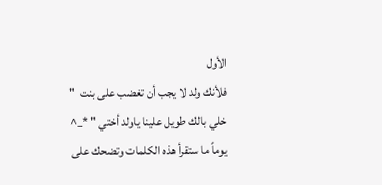الأول
فلأنك ولد لا يجب أن تغضب على بنت  " خلي بالك طويل علينا ياولد أختي " *_^
يوماً ما ستقرأ هذه الكلمات وتضحك على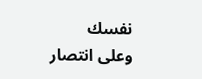نفسك
وعلى انتصار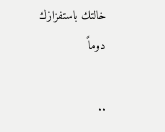خالتك باستفزازك دوماً

..